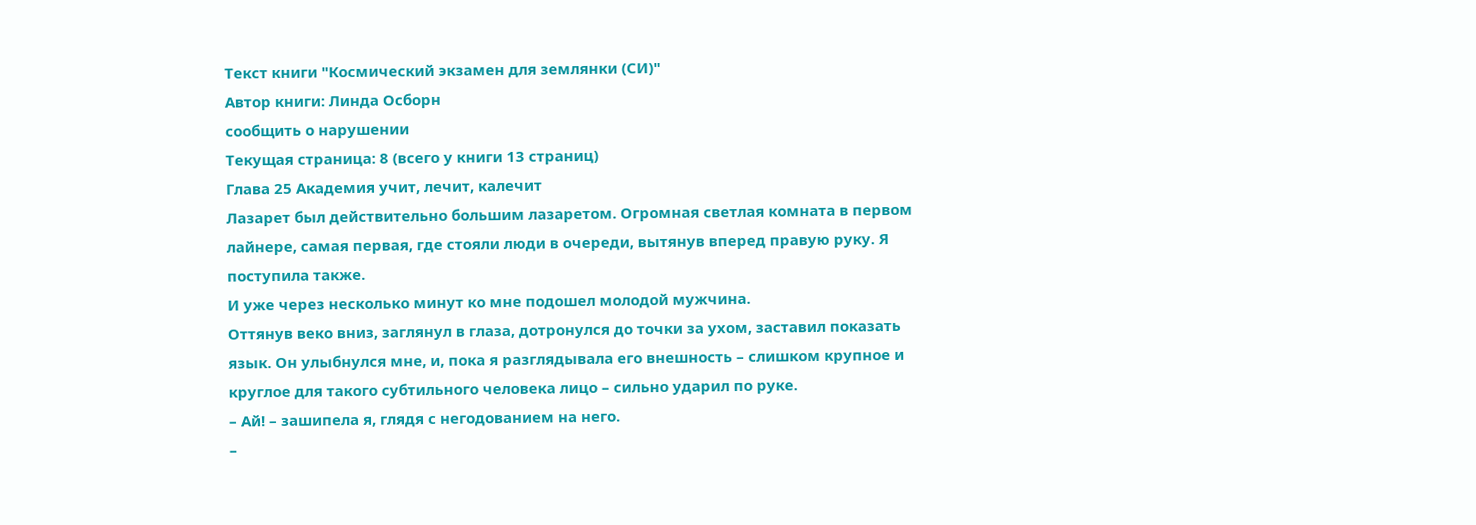Текст книги "Космический экзамен для землянки (СИ)"
Автор книги: Линда Осборн
сообщить о нарушении
Текущая страница: 8 (всего у книги 13 страниц)
Глава 25 Академия учит, лечит, калечит
Лазарет был действительно большим лазаретом. Огромная светлая комната в первом лайнере, самая первая, где стояли люди в очереди, вытянув вперед правую руку. Я поступила также.
И уже через несколько минут ко мне подошел молодой мужчина.
Оттянув веко вниз, заглянул в глаза, дотронулся до точки за ухом, заставил показать язык. Он улыбнулся мне, и, пока я разглядывала его внешность – слишком крупное и круглое для такого субтильного человека лицо – сильно ударил по руке.
– Ай! – зашипела я, глядя с негодованием на него.
–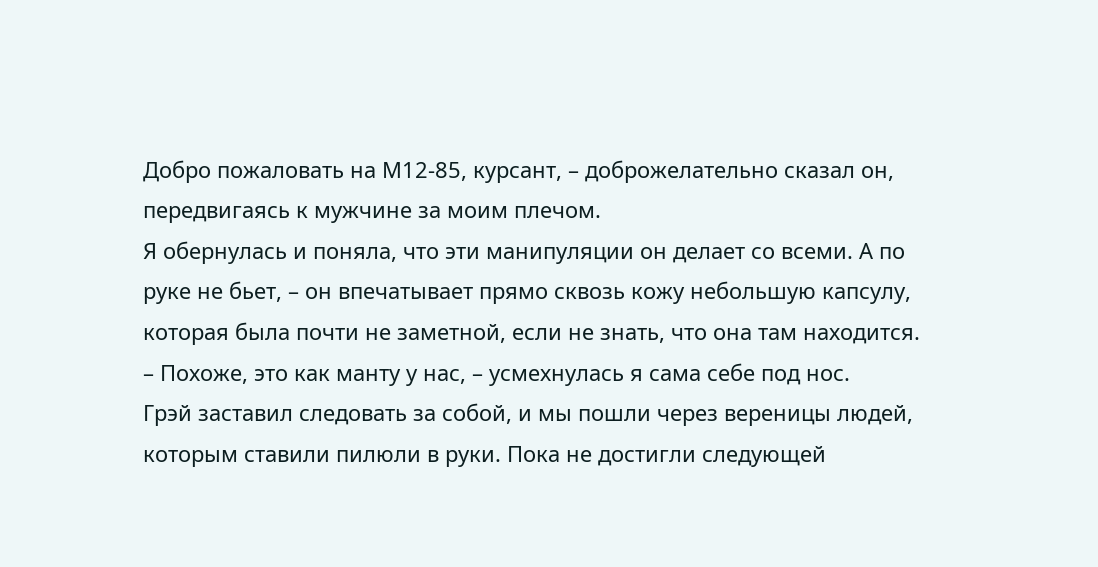Добро пожаловать на М12-85, курсант, – доброжелательно сказал он, передвигаясь к мужчине за моим плечом.
Я обернулась и поняла, что эти манипуляции он делает со всеми. А по руке не бьет, – он впечатывает прямо сквозь кожу небольшую капсулу, которая была почти не заметной, если не знать, что она там находится.
– Похоже, это как манту у нас, – усмехнулась я сама себе под нос.
Грэй заставил следовать за собой, и мы пошли через вереницы людей, которым ставили пилюли в руки. Пока не достигли следующей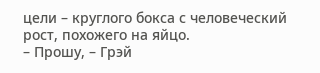цели – круглого бокса с человеческий рост, похожего на яйцо.
– Прошу, – Грэй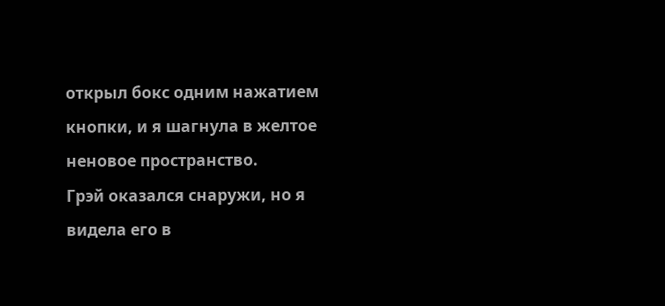открыл бокс одним нажатием кнопки, и я шагнула в желтое неновое пространство.
Грэй оказался снаружи, но я видела его в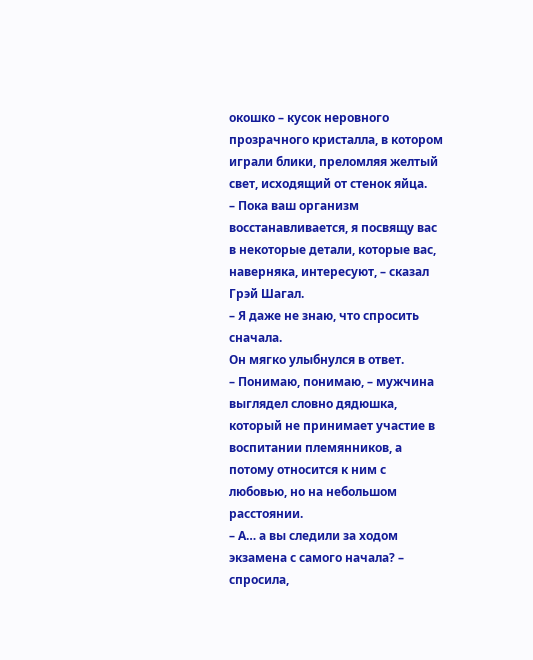окошко – кусок неровного прозрачного кристалла, в котором играли блики, преломляя желтый свет, исходящий от стенок яйца.
– Пока ваш организм восстанавливается, я посвящу вас в некоторые детали, которые вас, наверняка, интересуют, – сказал Грэй Шагал.
– Я даже не знаю, что спросить сначала.
Он мягко улыбнулся в ответ.
– Понимаю, понимаю, – мужчина выглядел словно дядюшка, который не принимает участие в воспитании племянников, а потому относится к ним с любовью, но на небольшом расстоянии.
– А… а вы следили за ходом экзамена с самого начала? – спросила,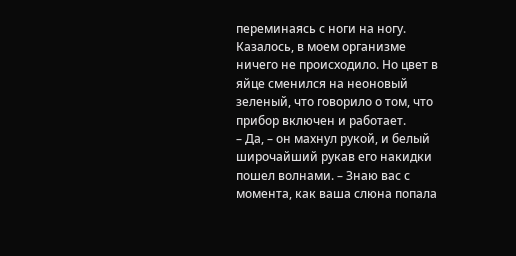переминаясь с ноги на ногу. Казалось, в моем организме ничего не происходило. Но цвет в яйце сменился на неоновый зеленый, что говорило о том, что прибор включен и работает.
– Да, – он махнул рукой, и белый широчайший рукав его накидки пошел волнами. – Знаю вас с момента, как ваша слюна попала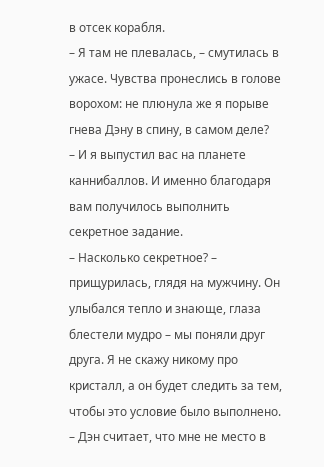в отсек корабля.
– Я там не плевалась, – смутилась в ужасе. Чувства пронеслись в голове ворохом: не плюнула же я порыве гнева Дэну в спину, в самом деле?
– И я выпустил вас на планете каннибаллов. И именно благодаря вам получилось выполнить секретное задание.
– Насколько секретное? – прищурилась, глядя на мужчину. Он улыбался тепло и знающе, глаза блестели мудро – мы поняли друг друга. Я не скажу никому про кристалл, а он будет следить за тем, чтобы это условие было выполнено.
– Дэн считает, что мне не место в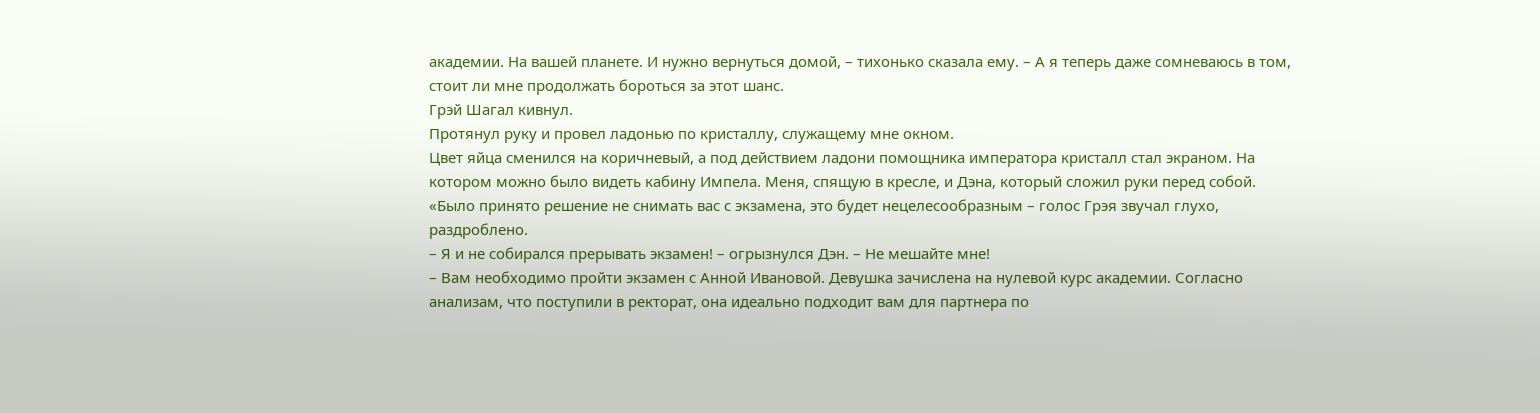академии. На вашей планете. И нужно вернуться домой, – тихонько сказала ему. – А я теперь даже сомневаюсь в том, стоит ли мне продолжать бороться за этот шанс.
Грэй Шагал кивнул.
Протянул руку и провел ладонью по кристаллу, служащему мне окном.
Цвет яйца сменился на коричневый, а под действием ладони помощника императора кристалл стал экраном. На котором можно было видеть кабину Импела. Меня, спящую в кресле, и Дэна, который сложил руки перед собой.
«Было принято решение не снимать вас с экзамена, это будет нецелесообразным – голос Грэя звучал глухо, раздроблено.
– Я и не собирался прерывать экзамен! – огрызнулся Дэн. – Не мешайте мне!
– Вам необходимо пройти экзамен с Анной Ивановой. Девушка зачислена на нулевой курс академии. Согласно анализам, что поступили в ректорат, она идеально подходит вам для партнера по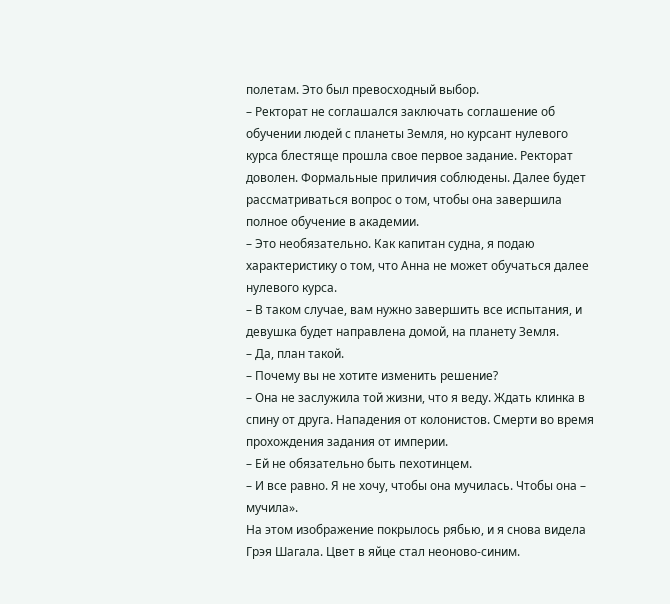полетам. Это был превосходный выбор.
– Ректорат не соглашался заключать соглашение об обучении людей с планеты Земля, но курсант нулевого курса блестяще прошла свое первое задание. Ректорат доволен. Формальные приличия соблюдены. Далее будет рассматриваться вопрос о том, чтобы она завершила полное обучение в академии.
– Это необязательно. Как капитан судна, я подаю характеристику о том, что Анна не может обучаться далее нулевого курса.
– В таком случае, вам нужно завершить все испытания, и девушка будет направлена домой, на планету Земля.
– Да, план такой.
– Почему вы не хотите изменить решение?
– Она не заслужила той жизни, что я веду. Ждать клинка в спину от друга. Нападения от колонистов. Смерти во время прохождения задания от империи.
– Ей не обязательно быть пехотинцем.
– И все равно. Я не хочу, чтобы она мучилась. Чтобы она – мучила».
На этом изображение покрылось рябью, и я снова видела Грэя Шагала. Цвет в яйце стал неоново-синим.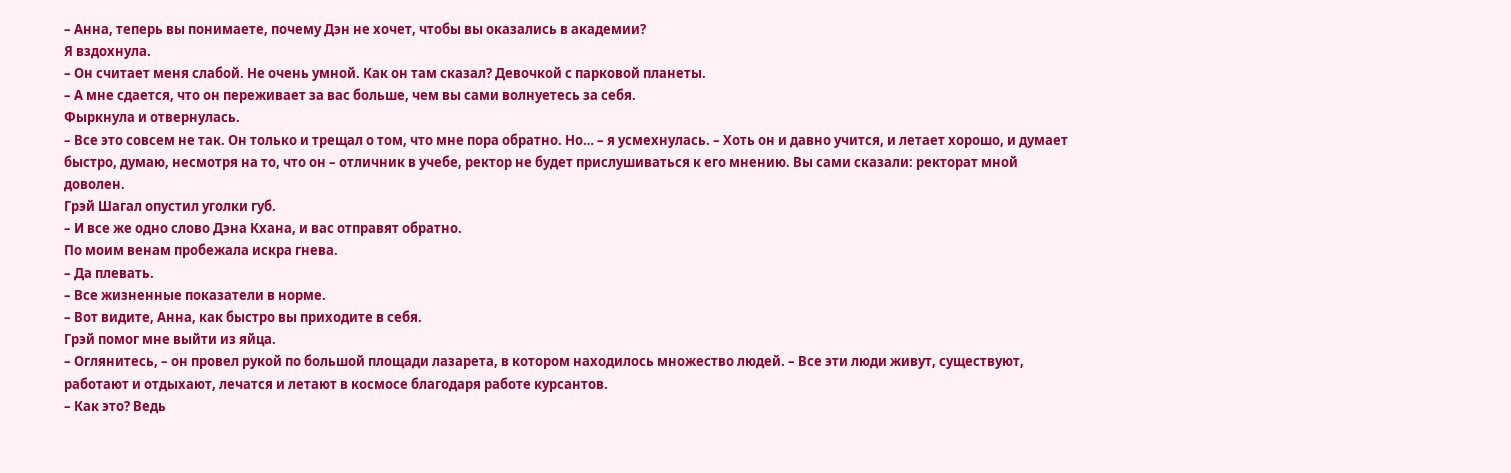– Анна, теперь вы понимаете, почему Дэн не хочет, чтобы вы оказались в академии?
Я вздохнула.
– Он считает меня слабой. Не очень умной. Как он там сказал? Девочкой с парковой планеты.
– А мне сдается, что он переживает за вас больше, чем вы сами волнуетесь за себя.
Фыркнула и отвернулась.
– Все это совсем не так. Он только и трещал о том, что мне пора обратно. Но… – я усмехнулась. – Хоть он и давно учится, и летает хорошо, и думает быстро, думаю, несмотря на то, что он – отличник в учебе, ректор не будет прислушиваться к его мнению. Вы сами сказали: ректорат мной доволен.
Грэй Шагал опустил уголки губ.
– И все же одно слово Дэна Кхана, и вас отправят обратно.
По моим венам пробежала искра гнева.
– Да плевать.
– Все жизненные показатели в норме.
– Вот видите, Анна, как быстро вы приходите в себя.
Грэй помог мне выйти из яйца.
– Оглянитесь, – он провел рукой по большой площади лазарета, в котором находилось множество людей. – Все эти люди живут, существуют, работают и отдыхают, лечатся и летают в космосе благодаря работе курсантов.
– Как это? Ведь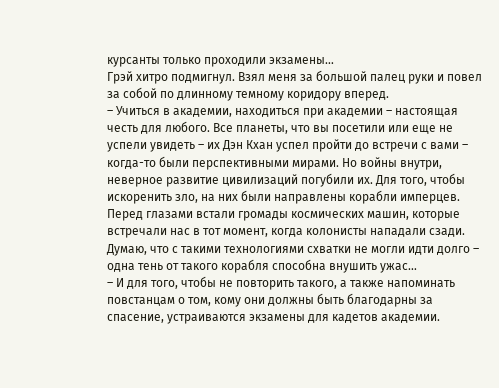курсанты только проходили экзамены…
Грэй хитро подмигнул. Взял меня за большой палец руки и повел за собой по длинному темному коридору вперед.
– Учиться в академии, находиться при академии – настоящая честь для любого. Все планеты, что вы посетили или еще не успели увидеть – их Дэн Кхан успел пройти до встречи с вами – когда-то были перспективными мирами. Но войны внутри, неверное развитие цивилизаций погубили их. Для того, чтобы искоренить зло, на них были направлены корабли имперцев.
Перед глазами встали громады космических машин, которые встречали нас в тот момент, когда колонисты нападали сзади. Думаю, что с такими технологиями схватки не могли идти долго – одна тень от такого корабля способна внушить ужас…
– И для того, чтобы не повторить такого, а также напоминать повстанцам о том, кому они должны быть благодарны за спасение, устраиваются экзамены для кадетов академии.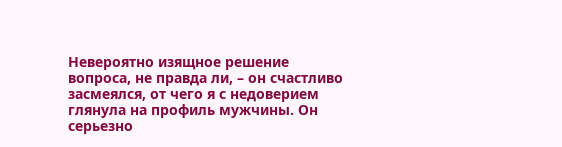Невероятно изящное решение вопроса, не правда ли, – он счастливо засмеялся, от чего я с недоверием глянула на профиль мужчины. Он серьезно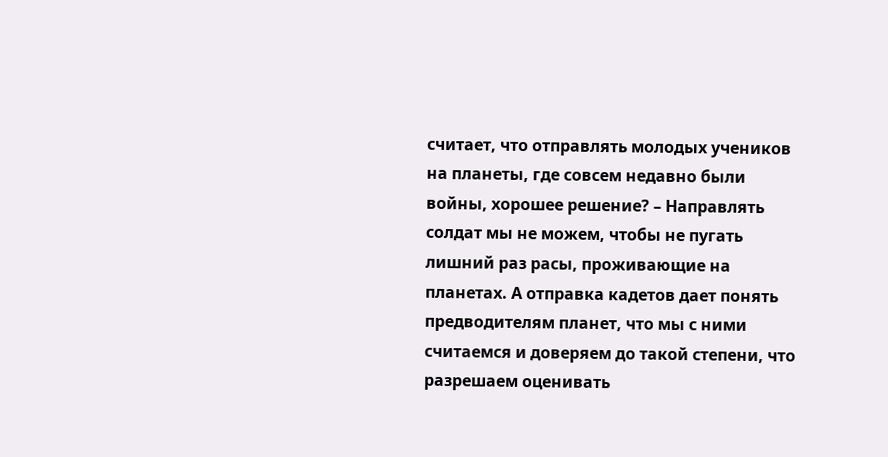считает, что отправлять молодых учеников на планеты, где совсем недавно были войны, хорошее решение? – Направлять солдат мы не можем, чтобы не пугать лишний раз расы, проживающие на планетах. А отправка кадетов дает понять предводителям планет, что мы с ними считаемся и доверяем до такой степени, что разрешаем оценивать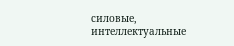силовые, интеллектуальные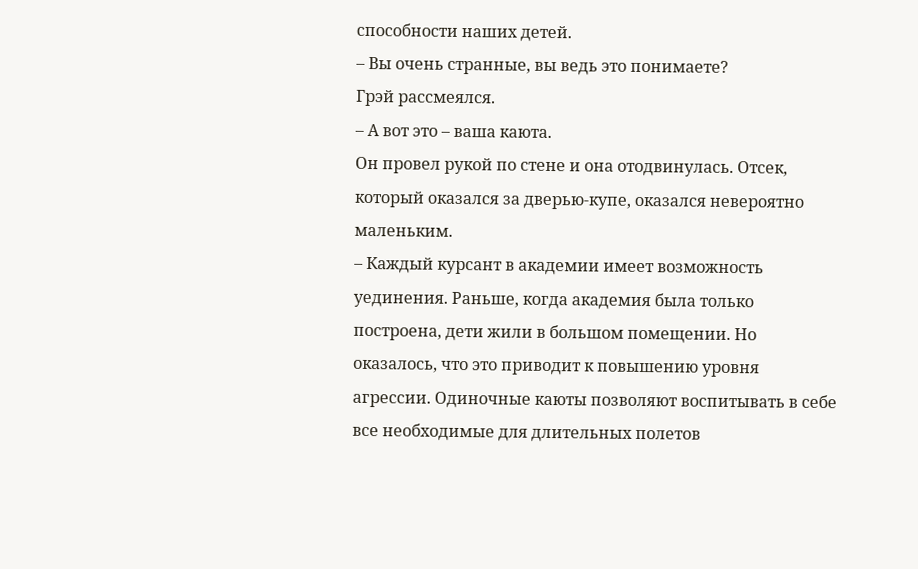способности наших детей.
– Вы очень странные, вы ведь это понимаете?
Грэй рассмеялся.
– А вот это – ваша каюта.
Он провел рукой по стене и она отодвинулась. Отсек, который оказался за дверью-купе, оказался невероятно маленьким.
– Каждый курсант в академии имеет возможность уединения. Раньше, когда академия была только построена, дети жили в большом помещении. Но оказалось, что это приводит к повышению уровня агрессии. Одиночные каюты позволяют воспитывать в себе все необходимые для длительных полетов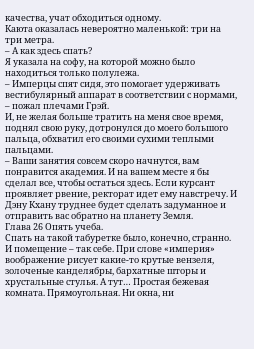качества, учат обходиться одному.
Каюта оказалась невероятно маленькой: три на три метра.
– А как здесь спать?
Я указала на софу, на которой можно было находиться только полулежа.
– Имперцы спят сидя, это помогает удерживать вестибулярный аппарат в соответствии с нормами, – пожал плечами Грэй.
И, не желая больше тратить на меня свое время, поднял свою руку, дотронулся до моего большого пальца, обхватил его своими сухими теплыми пальцами.
– Ваши занятия совсем скоро начнутся, вам понравится академия. И на вашем месте я бы сделал все, чтобы остаться здесь. Если курсант проявляет рвение, ректорат идет ему навстречу. И Дэну Кхану труднее будет сделать задуманное и отправить вас обратно на планету Земля.
Глава 26 Опять учеба.
Спать на такой табуретке было, конечно, странно. И помещение – так себе. При слове «империя» воображение рисует какие-то крутые вензеля, золоченые канделябры, бархатные шторы и хрустальные стулья. А тут… Простая бежевая комната. Прямоугольная. Ни окна, ни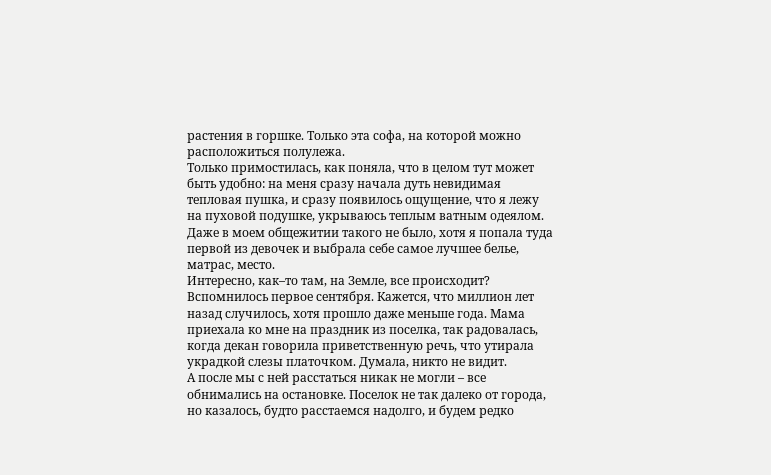растения в горшке. Только эта софа, на которой можно расположиться полулежа.
Только примостилась, как поняла, что в целом тут может быть удобно: на меня сразу начала дуть невидимая тепловая пушка, и сразу появилось ощущение, что я лежу на пуховой подушке, укрываюсь теплым ватным одеялом.
Даже в моем общежитии такого не было, хотя я попала туда первой из девочек и выбрала себе самое лучшее белье, матрас, место.
Интересно, как–то там, на Земле, все происходит?
Вспомнилось первое сентября. Кажется, что миллион лет назад случилось, хотя прошло даже меньше года. Мама приехала ко мне на праздник из поселка, так радовалась, когда декан говорила приветственную речь, что утирала украдкой слезы платочком. Думала, никто не видит.
А после мы с ней расстаться никак не могли – все обнимались на остановке. Поселок не так далеко от города, но казалось, будто расстаемся надолго, и будем редко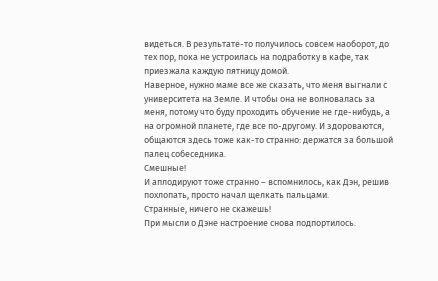видеться. В результате-то получилось совсем наоборот, до тех пор, пока не устроилась на подработку в кафе, так приезжала каждую пятницу домой.
Наверное, нужно маме все же сказать, что меня выгнали с университета на Земле. И чтобы она не волновалась за меня, потому что буду проходить обучение не где-нибудь, а на огромной планете, где все по-другому. И здороваются, общаются здесь тоже как-то странно: держатся за большой палец собеседника.
Смешные!
И аплодируют тоже странно – вспомнилось, как Дэн, решив похлопать, просто начал щелкать пальцами.
Странные, ничего не скажешь!
При мысли о Дэне настроение снова подпортилось.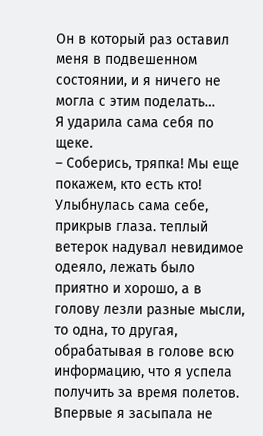Он в который раз оставил меня в подвешенном состоянии, и я ничего не могла с этим поделать…
Я ударила сама себя по щеке.
– Соберись, тряпка! Мы еще покажем, кто есть кто!
Улыбнулась сама себе, прикрыв глаза. теплый ветерок надувал невидимое одеяло, лежать было приятно и хорошо, а в голову лезли разные мысли, то одна, то другая, обрабатывая в голове всю информацию, что я успела получить за время полетов. Впервые я засыпала не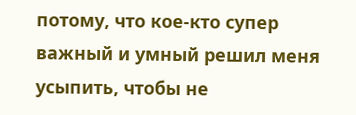потому, что кое-кто супер важный и умный решил меня усыпить, чтобы не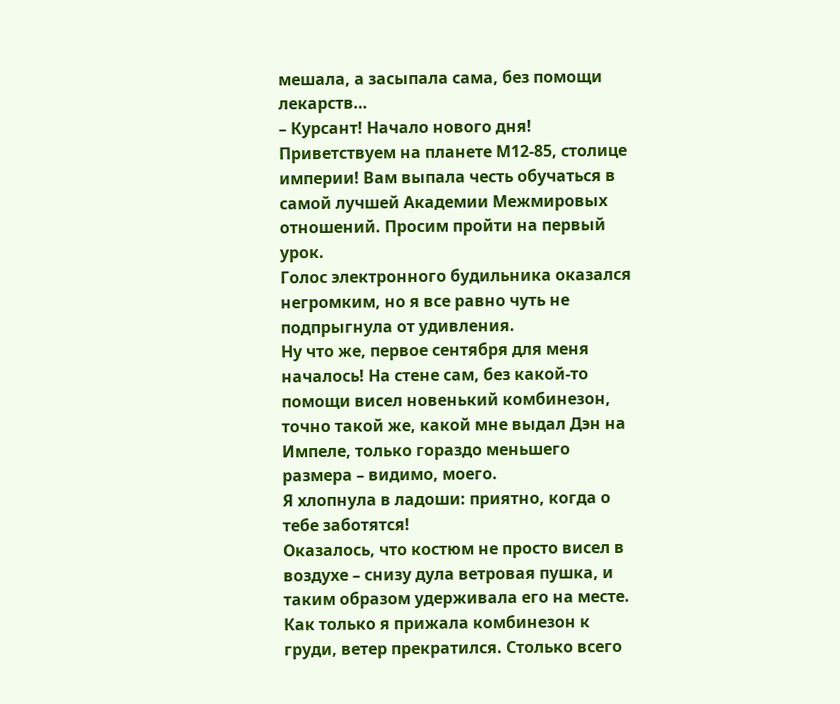мешала, а засыпала сама, без помощи лекарств…
– Курсант! Начало нового дня! Приветствуем на планете М12-85, столице империи! Вам выпала честь обучаться в самой лучшей Академии Межмировых отношений. Просим пройти на первый урок.
Голос электронного будильника оказался негромким, но я все равно чуть не подпрыгнула от удивления.
Ну что же, первое сентября для меня началось! На стене сам, без какой-то помощи висел новенький комбинезон, точно такой же, какой мне выдал Дэн на Импеле, только гораздо меньшего размера – видимо, моего.
Я хлопнула в ладоши: приятно, когда о тебе заботятся!
Оказалось, что костюм не просто висел в воздухе – снизу дула ветровая пушка, и таким образом удерживала его на месте. Как только я прижала комбинезон к груди, ветер прекратился. Столько всего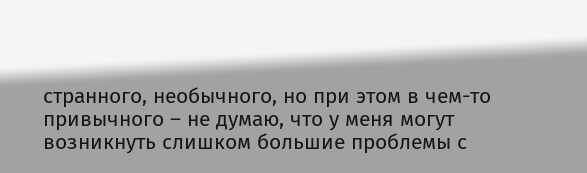странного, необычного, но при этом в чем-то привычного – не думаю, что у меня могут возникнуть слишком большие проблемы с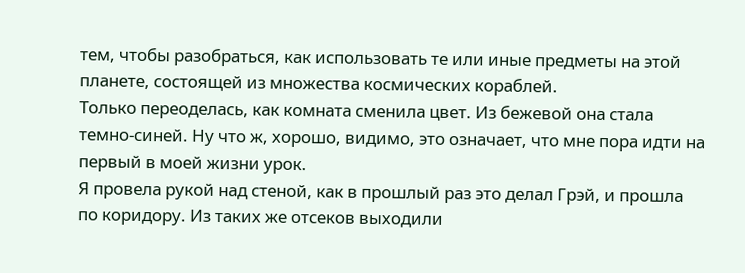тем, чтобы разобраться, как использовать те или иные предметы на этой планете, состоящей из множества космических кораблей.
Только переоделась, как комната сменила цвет. Из бежевой она стала темно-синей. Ну что ж, хорошо, видимо, это означает, что мне пора идти на первый в моей жизни урок.
Я провела рукой над стеной, как в прошлый раз это делал Грэй, и прошла по коридору. Из таких же отсеков выходили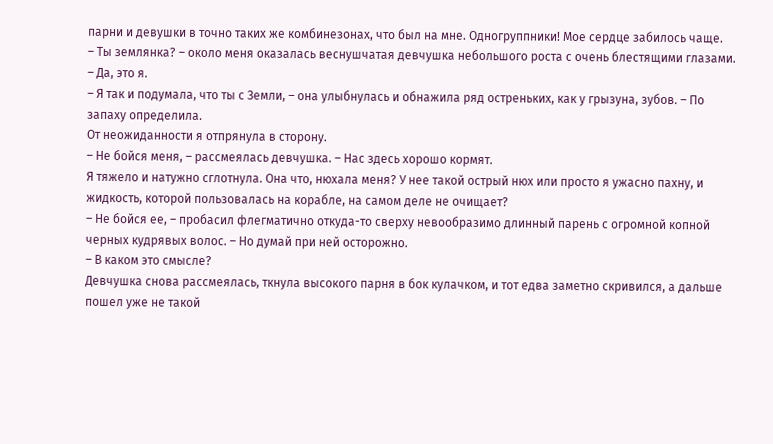парни и девушки в точно таких же комбинезонах, что был на мне. Одногруппники! Мое сердце забилось чаще.
– Ты землянка? – около меня оказалась веснушчатая девчушка небольшого роста с очень блестящими глазами.
– Да, это я.
– Я так и подумала, что ты с Земли, – она улыбнулась и обнажила ряд остреньких, как у грызуна, зубов. – По запаху определила.
От неожиданности я отпрянула в сторону.
– Не бойся меня, – рассмеялась девчушка. – Нас здесь хорошо кормят.
Я тяжело и натужно сглотнула. Она что, нюхала меня? У нее такой острый нюх или просто я ужасно пахну, и жидкость, которой пользовалась на корабле, на самом деле не очищает?
– Не бойся ее, – пробасил флегматично откуда-то сверху невообразимо длинный парень с огромной копной черных кудрявых волос. – Но думай при ней осторожно.
– В каком это смысле?
Девчушка снова рассмеялась, ткнула высокого парня в бок кулачком, и тот едва заметно скривился, а дальше пошел уже не такой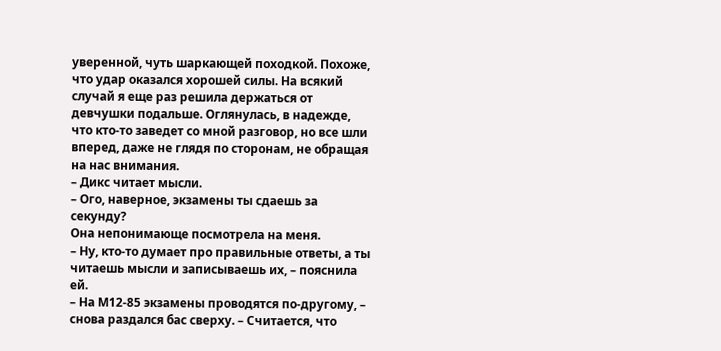уверенной, чуть шаркающей походкой. Похоже, что удар оказался хорошей силы. На всякий случай я еще раз решила держаться от девчушки подальше. Оглянулась, в надежде, что кто-то заведет со мной разговор, но все шли вперед, даже не глядя по сторонам, не обращая на нас внимания.
– Дикс читает мысли.
– Ого, наверное, экзамены ты сдаешь за секунду?
Она непонимающе посмотрела на меня.
– Ну, кто-то думает про правильные ответы, а ты читаешь мысли и записываешь их, – пояснила ей.
– На М12-85 экзамены проводятся по-другому, – снова раздался бас сверху. – Считается, что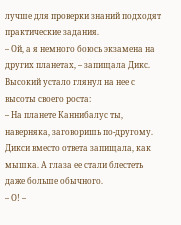лучше для проверки знаний подходят практические задания.
– Ой, а я немного боюсь экзамена на других планетах, – запищала Дикс.
Высокий устало глянул на нее с высоты своего роста:
– На планете Каннибалус ты, наверняка, заговоришь по-другому.
Дикси вместо ответа запищала, как мышка. А глаза ее стали блестеть даже больше обычного.
– О! –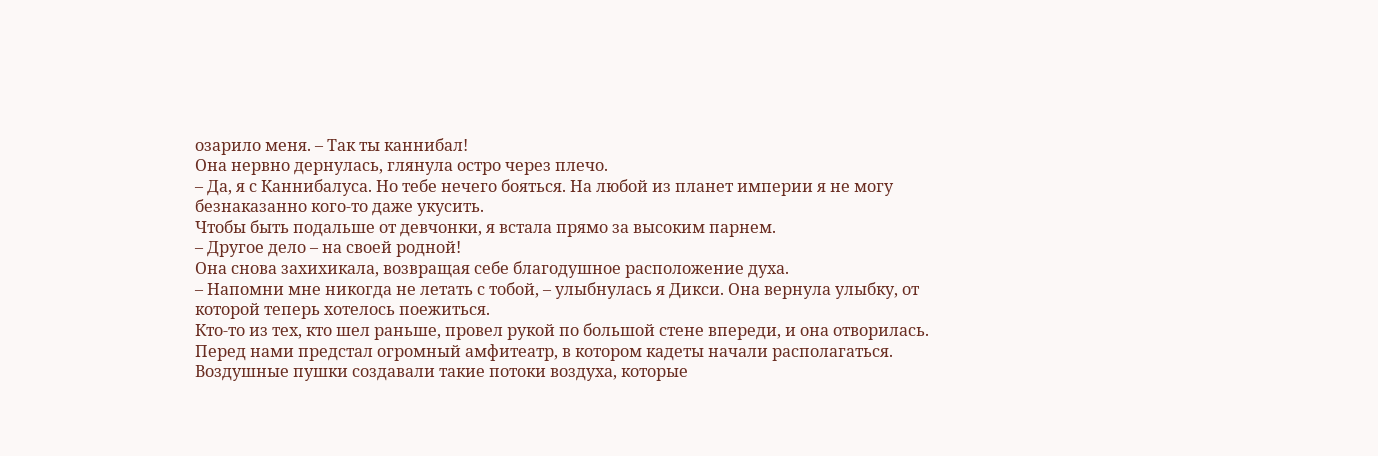озарило меня. – Так ты каннибал!
Она нервно дернулась, глянула остро через плечо.
– Да, я с Каннибалуса. Но тебе нечего бояться. На любой из планет империи я не могу безнаказанно кого-то даже укусить.
Чтобы быть подальше от девчонки, я встала прямо за высоким парнем.
– Другое дело – на своей родной!
Она снова захихикала, возвращая себе благодушное расположение духа.
– Напомни мне никогда не летать с тобой, – улыбнулась я Дикси. Она вернула улыбку, от которой теперь хотелось поежиться.
Кто-то из тех, кто шел раньше, провел рукой по большой стене впереди, и она отворилась.
Перед нами предстал огромный амфитеатр, в котором кадеты начали располагаться. Воздушные пушки создавали такие потоки воздуха, которые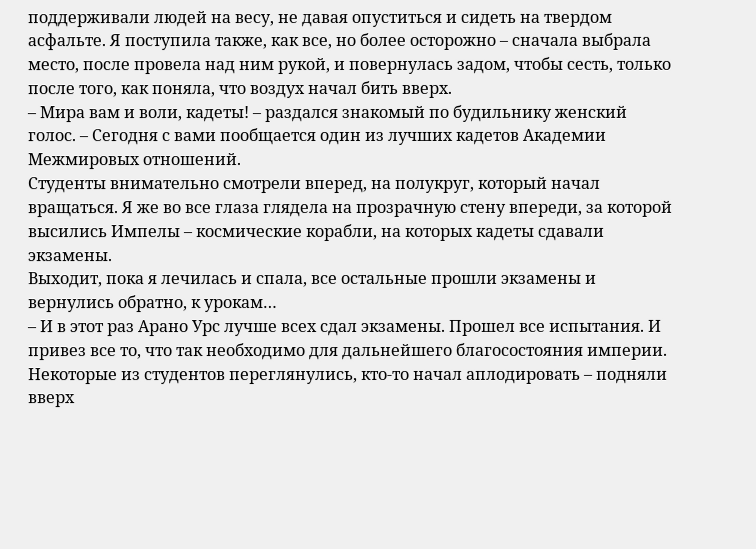поддерживали людей на весу, не давая опуститься и сидеть на твердом асфальте. Я поступила также, как все, но более осторожно – сначала выбрала место, после провела над ним рукой, и повернулась задом, чтобы сесть, только после того, как поняла, что воздух начал бить вверх.
– Мира вам и воли, кадеты! – раздался знакомый по будильнику женский голос. – Сегодня с вами пообщается один из лучших кадетов Академии Межмировых отношений.
Студенты внимательно смотрели вперед, на полукруг, который начал вращаться. Я же во все глаза глядела на прозрачную стену впереди, за которой высились Импелы – космические корабли, на которых кадеты сдавали экзамены.
Выходит, пока я лечилась и спала, все остальные прошли экзамены и вернулись обратно, к урокам…
– И в этот раз Арано Урс лучше всех сдал экзамены. Прошел все испытания. И привез все то, что так необходимо для дальнейшего благосостояния империи.
Некоторые из студентов переглянулись, кто-то начал аплодировать – подняли вверх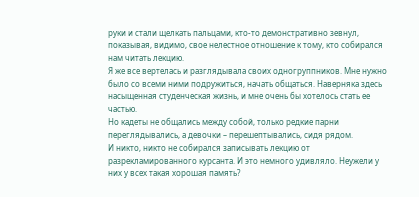руки и стали щелкать пальцами, кто-то демонстративно зевнул, показывая, видимо, свое нелестное отношение к тому, кто собирался нам читать лекцию.
Я же все вертелась и разглядывала своих одногруппников. Мне нужно было со всеми ними подружиться, начать общаться. Наверняка здесь насыщенная студенческая жизнь, и мне очень бы хотелось стать ее частью.
Но кадеты не общались между собой, только редкие парни переглядывались, а девочки – перешептывались, сидя рядом.
И никто, никто не собирался записывать лекцию от разрекламированного курсанта. И это немного удивляло. Неужели у них у всех такая хорошая память?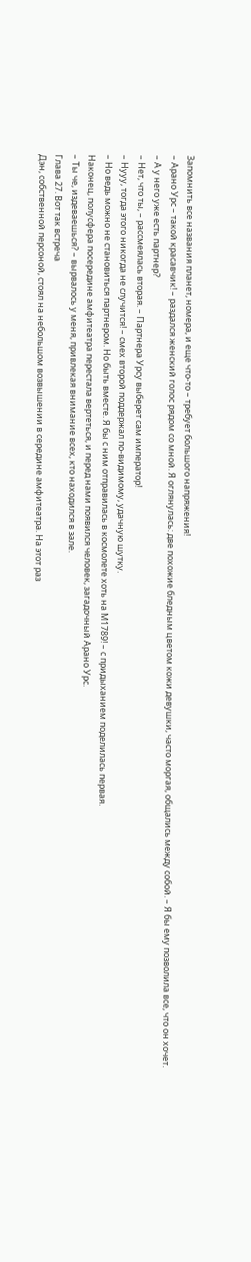Запомнить все названия планет, номера, и еще что-то – требует большого напряжения!
– Арано Урс – такой красавчик! – раздался женский голос рядом со мной. Я оглянулась: две похожие бледным цветом кожи девушки, часто моргая, общались между собой. – Я бы ему позволила все, что он хочет.
– А у него уже есть партнер?
– Нет, что ты, – рассмеялась вторая. – Партнера Урсу выберет сам император!
– Нууу, тогда этого никогда не случится! – смех второй поддержал по-видимому, удачную шутку.
– Но ведь можно не становиться партнером. Но быть вместе. Я бы с ним отправилась в космолете хоть на М1789! – с придыханием поделилась первая.
Наконец, полусфера посередине амфитеатра перестала вертеться, и перед нами появился человек, загадочный Арано Урс.
– Ты че, издеваешься? – вырвалось у меня, привлекая внимание всех, кто находился в зале.
Глава 27. Вот так встреча
Дэн, собственной персоной, стоял на небольшом возвышении в середине амфитеатра. На этот раз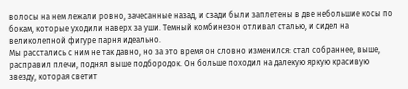волосы на нем лежали ровно, зачесанные назад, и сзади были заплетены в две небольшие косы по бокам, которые уходили наверх за уши. Темный комбинезон отливал сталью, и сидел на великолепной фигуре парня идеально.
Мы расстались с ним не так давно, но за это время он словно изменился: стал собраннее, выше, расправил плечи, поднял выше подбородок. Он больше походил на далекую яркую красивую звезду, которая светит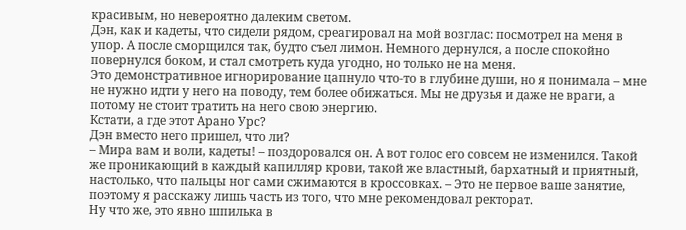красивым, но невероятно далеким светом.
Дэн, как и кадеты, что сидели рядом, среагировал на мой возглас: посмотрел на меня в упор. А после сморщился так, будто съел лимон. Немного дернулся, а после спокойно повернулся боком, и стал смотреть куда угодно, но только не на меня.
Это демонстративное игнорирование цапнуло что-то в глубине души, но я понимала – мне не нужно идти у него на поводу, тем более обижаться. Мы не друзья и даже не враги, а потому не стоит тратить на него свою энергию.
Кстати, а где этот Арано Урс?
Дэн вместо него пришел, что ли?
– Мира вам и воли, кадеты! – поздоровался он. А вот голос его совсем не изменился. Такой же проникающий в каждый капилляр крови, такой же властный, бархатный и приятный, настолько, что пальцы ног сами сжимаются в кроссовках. – Это не первое ваше занятие, поэтому я расскажу лишь часть из того, что мне рекомендовал ректорат.
Ну что же, это явно шпилька в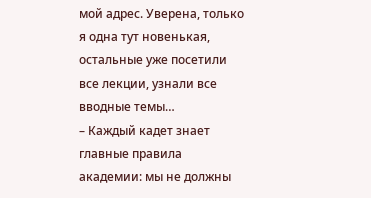мой адрес. Уверена, только я одна тут новенькая, остальные уже посетили все лекции, узнали все вводные темы…
– Каждый кадет знает главные правила академии: мы не должны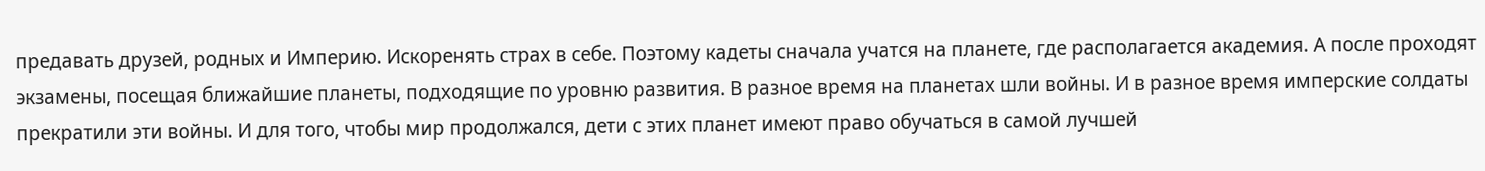предавать друзей, родных и Империю. Искоренять страх в себе. Поэтому кадеты сначала учатся на планете, где располагается академия. А после проходят экзамены, посещая ближайшие планеты, подходящие по уровню развития. В разное время на планетах шли войны. И в разное время имперские солдаты прекратили эти войны. И для того, чтобы мир продолжался, дети с этих планет имеют право обучаться в самой лучшей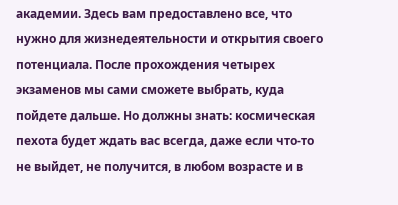академии. Здесь вам предоставлено все, что нужно для жизнедеятельности и открытия своего потенциала. После прохождения четырех экзаменов мы сами сможете выбрать, куда пойдете дальше. Но должны знать: космическая пехота будет ждать вас всегда, даже если что-то не выйдет, не получится, в любом возрасте и в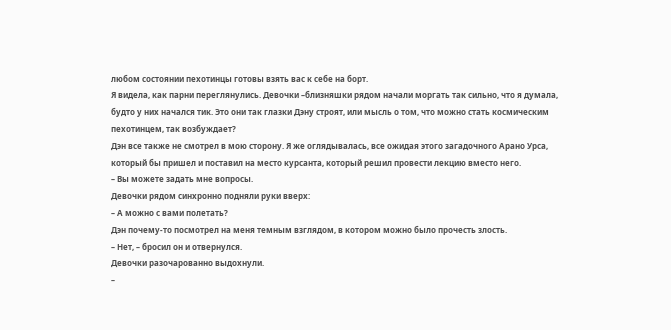любом состоянии пехотинцы готовы взять вас к себе на борт.
Я видела, как парни переглянулись. Девочки –близняшки рядом начали моргать так сильно, что я думала, будто у них начался тик. Это они так глазки Дэну строят, или мысль о том, что можно стать космическим пехотинцем, так возбуждает?
Дэн все также не смотрел в мою сторону. Я же оглядывалась, все ожидая этого загадочного Арано Урса, который бы пришел и поставил на место курсанта, который решил провести лекцию вместо него.
– Вы можете задать мне вопросы.
Девочки рядом синхронно подняли руки вверх:
– А можно с вами полетать?
Дэн почему-то посмотрел на меня темным взглядом, в котором можно было прочесть злость.
– Нет, – бросил он и отвернулся.
Девочки разочарованно выдохнули.
–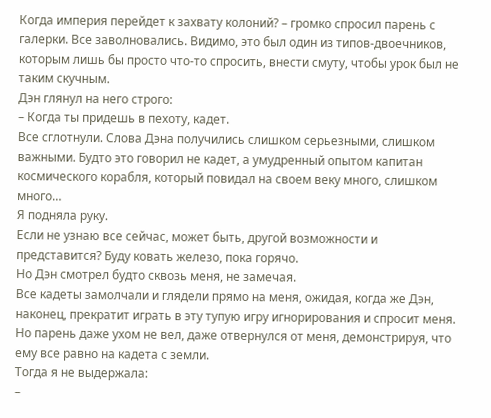Когда империя перейдет к захвату колоний? – громко спросил парень с галерки. Все заволновались. Видимо, это был один из типов-двоечников, которым лишь бы просто что-то спросить, внести смуту, чтобы урок был не таким скучным.
Дэн глянул на него строго:
– Когда ты придешь в пехоту, кадет.
Все сглотнули. Слова Дэна получились слишком серьезными, слишком важными. Будто это говорил не кадет, а умудренный опытом капитан космического корабля, который повидал на своем веку много, слишком много…
Я подняла руку.
Если не узнаю все сейчас, может быть, другой возможности и представится? Буду ковать железо, пока горячо.
Но Дэн смотрел будто сквозь меня, не замечая.
Все кадеты замолчали и глядели прямо на меня, ожидая, когда же Дэн, наконец, прекратит играть в эту тупую игру игнорирования и спросит меня.
Но парень даже ухом не вел, даже отвернулся от меня, демонстрируя, что ему все равно на кадета с земли.
Тогда я не выдержала:
–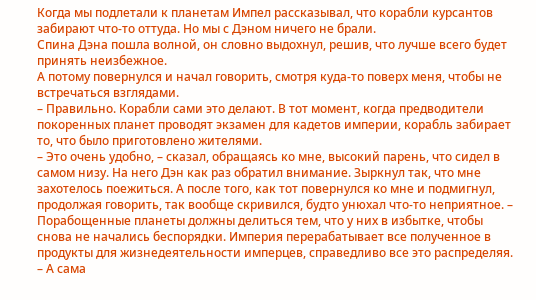Когда мы подлетали к планетам Импел рассказывал, что корабли курсантов забирают что-то оттуда. Но мы с Дэном ничего не брали.
Спина Дэна пошла волной, он словно выдохнул, решив, что лучше всего будет принять неизбежное.
А потому повернулся и начал говорить, смотря куда-то поверх меня, чтобы не встречаться взглядами.
– Правильно. Корабли сами это делают. В тот момент, когда предводители покоренных планет проводят экзамен для кадетов империи, корабль забирает то, что было приготовлено жителями.
– Это очень удобно, – сказал, обращаясь ко мне, высокий парень, что сидел в самом низу. На него Дэн как раз обратил внимание. Зыркнул так, что мне захотелось поежиться. А после того, как тот повернулся ко мне и подмигнул, продолжая говорить, так вообще скривился, будто унюхал что-то неприятное. – Порабощенные планеты должны делиться тем, что у них в избытке, чтобы снова не начались беспорядки. Империя перерабатывает все полученное в продукты для жизнедеятельности имперцев, справедливо все это распределяя.
– А сама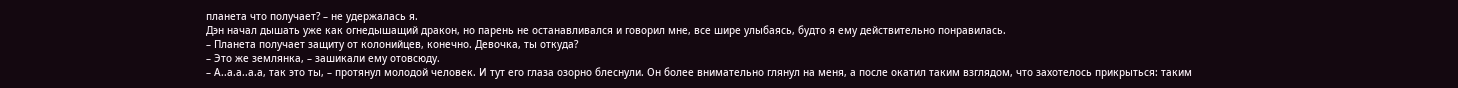планета что получает? – не удержалась я.
Дэн начал дышать уже как огнедышащий дракон, но парень не останавливался и говорил мне, все шире улыбаясь, будто я ему действительно понравилась.
– Планета получает защиту от колонийцев, конечно. Девочка, ты откуда?
– Это же землянка, – зашикали ему отовсюду.
– А..а.а..а.а, так это ты, – протянул молодой человек. И тут его глаза озорно блеснули. Он более внимательно глянул на меня, а после окатил таким взглядом, что захотелось прикрыться: таким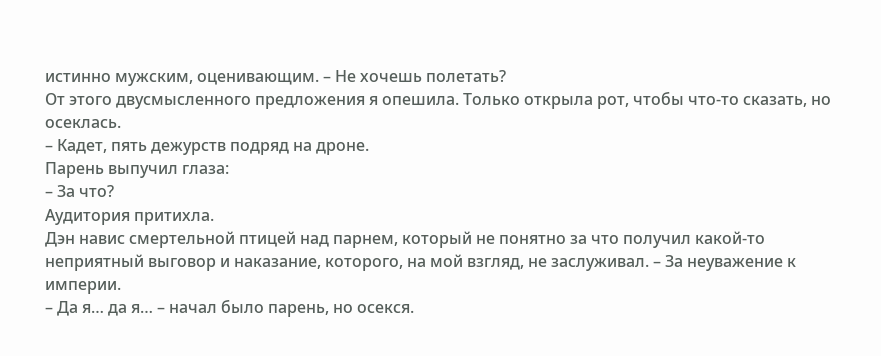истинно мужским, оценивающим. – Не хочешь полетать?
От этого двусмысленного предложения я опешила. Только открыла рот, чтобы что-то сказать, но осеклась.
– Кадет, пять дежурств подряд на дроне.
Парень выпучил глаза:
– За что?
Аудитория притихла.
Дэн навис смертельной птицей над парнем, который не понятно за что получил какой-то неприятный выговор и наказание, которого, на мой взгляд, не заслуживал. – За неуважение к империи.
– Да я… да я… – начал было парень, но осекся.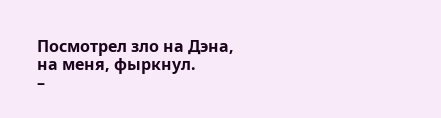Посмотрел зло на Дэна, на меня, фыркнул.
–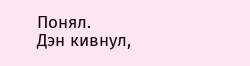Понял.
Дэн кивнул,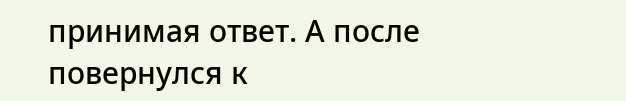принимая ответ. А после повернулся к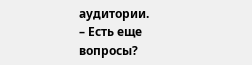аудитории.
– Есть еще вопросы?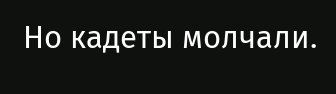Но кадеты молчали.